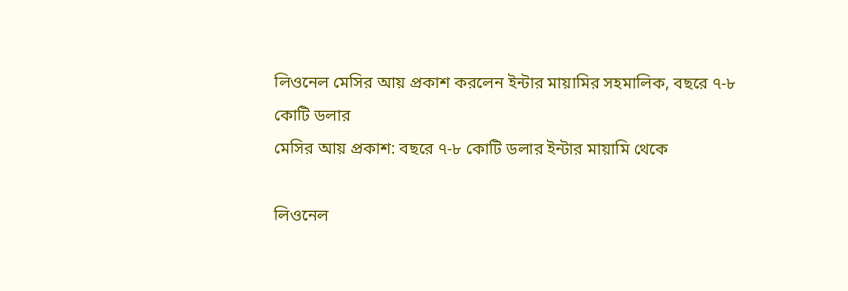লিওনেল মেসির আয় প্রকাশ করলেন ইন্টার মায়ামির সহমালিক, বছরে ৭-৮ কোটি ডলার
মেসির আয় প্রকাশ: বছরে ৭-৮ কোটি ডলার ইন্টার মায়ামি থেকে

লিওনেল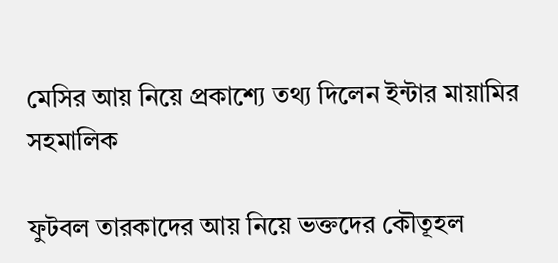মেসির আয় নিয়ে প্রকাশ্যে তথ্য দিলেন ইন্টার মায়ামির সহমালিক

ফুটবল তারকাদের আয় নিয়ে ভক্তদের কৌতূহল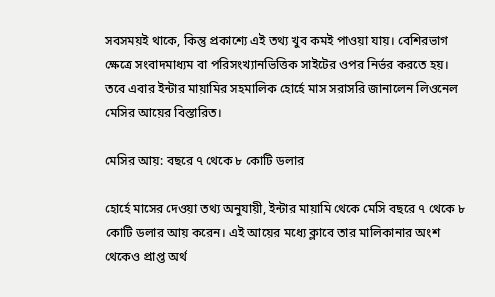সবসময়ই থাকে, কিন্তু প্রকাশ্যে এই তথ্য খুব কমই পাওয়া যায়। বেশিরভাগ ক্ষেত্রে সংবাদমাধ্যম বা পরিসংখ্যানভিত্তিক সাইটের ওপর নির্ভর করতে হয়। তবে এবার ইন্টার মায়ামির সহমালিক হোর্হে মাস সরাসরি জানালেন লিওনেল মেসির আয়ের বিস্তারিত।

মেসির আয়: বছরে ৭ থেকে ৮ কোটি ডলার

হোর্হে মাসের দেওয়া তথ্য অনুযায়ী, ইন্টার মায়ামি থেকে মেসি বছরে ৭ থেকে ৮ কোটি ডলার আয় করেন। এই আয়ের মধ্যে ক্লাবে তার মালিকানার অংশ থেকেও প্রাপ্ত অর্থ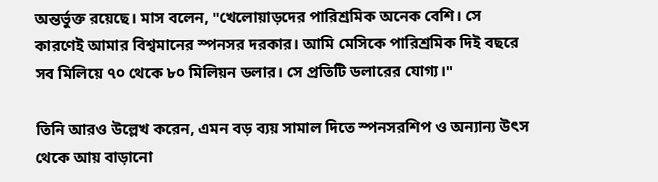অন্তর্ভুক্ত রয়েছে। মাস বলেন, "খেলোয়াড়দের পারিশ্রমিক অনেক বেশি। সে কারণেই আমার বিশ্বমানের স্পনসর দরকার। আমি মেসিকে পারিশ্রমিক দিই বছরে সব মিলিয়ে ৭০ থেকে ৮০ মিলিয়ন ডলার। সে প্রতিটি ডলারের যোগ্য।"

তিনি আরও উল্লেখ করেন, এমন বড় ব্যয় সামাল দিতে স্পনসরশিপ ও অন্যান্য উৎস থেকে আয় বাড়ানো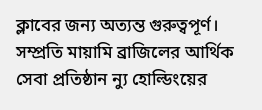ক্লাবের জন্য অত্যন্ত গুরুত্বপূর্ণ। সম্প্রতি মায়ামি ব্রাজিলের আর্থিক সেবা প্রতিষ্ঠান ন্যু হোল্ডিংয়ের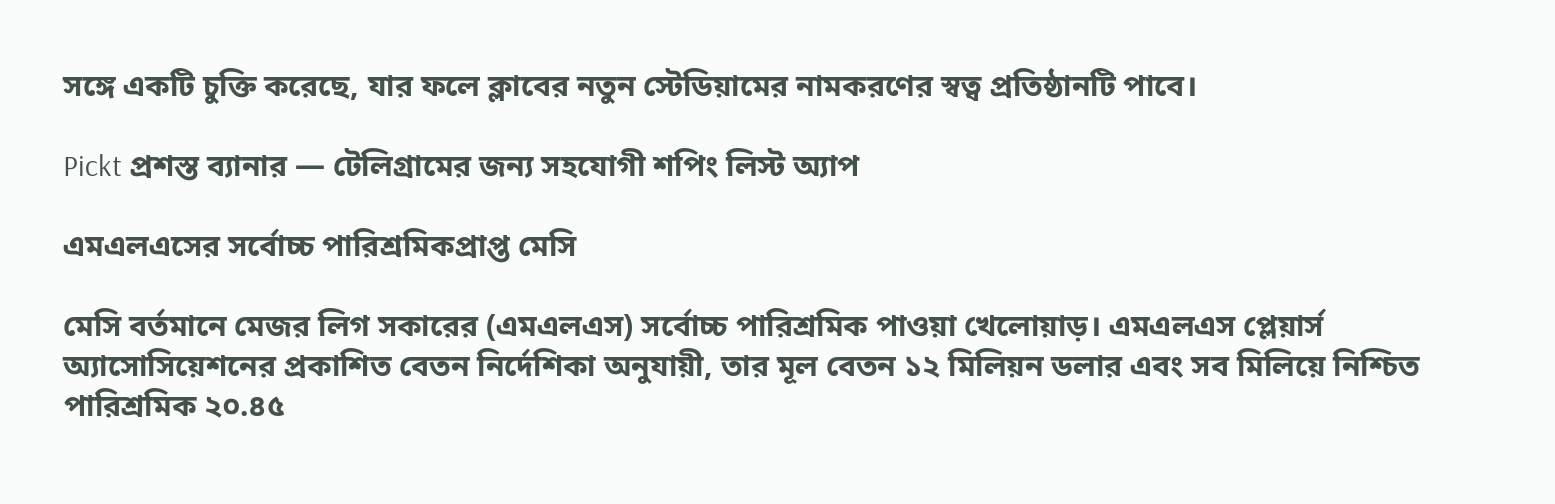সঙ্গে একটি চুক্তি করেছে, যার ফলে ক্লাবের নতুন স্টেডিয়ামের নামকরণের স্বত্ব প্রতিষ্ঠানটি পাবে।

Pickt প্রশস্ত ব্যানার — টেলিগ্রামের জন্য সহযোগী শপিং লিস্ট অ্যাপ

এমএলএসের সর্বোচ্চ পারিশ্রমিকপ্রাপ্ত মেসি

মেসি বর্তমানে মেজর লিগ সকারের (এমএলএস) সর্বোচ্চ পারিশ্রমিক পাওয়া খেলোয়াড়। এমএলএস প্লেয়ার্স অ্যাসোসিয়েশনের প্রকাশিত বেতন নির্দেশিকা অনুযায়ী, তার মূল বেতন ১২ মিলিয়ন ডলার এবং সব মিলিয়ে নিশ্চিত পারিশ্রমিক ২০.৪৫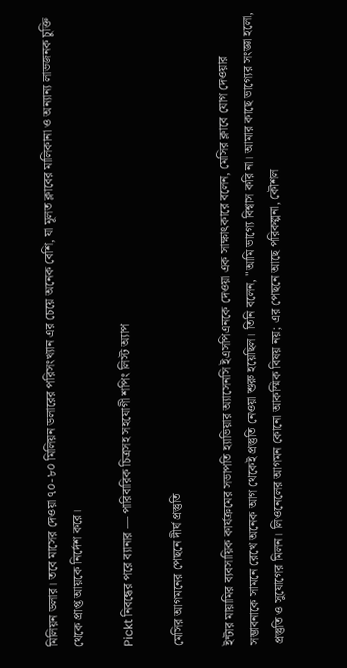মিলিয়ন ডলার। তবে মাসের দেওয়া ৭০-৮০ মিলিয়ন ডলারের পরিসংখ্যান এর চেয়ে অনেক বেশি, যা মূলত ক্লাবের মালিকানা ও অন্যান্য লাভজনক চুক্তি থেকে প্রাপ্ত আয়কে নির্দেশ করে।

Pickt নিবন্ধের পরে ব্যানার — পারিবারিক চিত্রসহ সহযোগী শপিং লিস্ট অ্যাপ

মেসির আগমনের পেছনে দীর্ঘ প্রস্তুতি

ইন্টার মায়ামির ব্যবসায়িক কার্যক্রমের সভাপতি হ্যাভিয়ার অ্যাসেনসি ইএসপিএনকে দেওয়া এক সাক্ষাৎকারে বলেন, মেসির ক্লাবে যোগ দেওয়ার সম্ভাবনাকে সামনে রেখে অনেক আগ থেকেই প্রস্তুতি নেওয়া শুরু হয়েছিল। তিনি বলেন, "আমি ভাগ্যে বিশ্বাস করি না। আমার কাছে ভাগ্যের সংজ্ঞা হলো, প্রস্তুতি ও সুযোগের মিলন। লিওনেলের আগমন কোনো আকস্মিক বিষয় নয়; এর পেছনে আছে পরিকল্পনা, কৌশল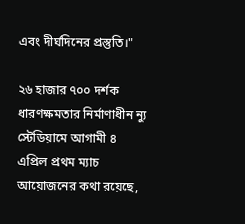এবং দীর্ঘদিনের প্রস্তুতি।"

২৬ হাজার ৭০০ দর্শক ধারণক্ষমতার নির্মাণাধীন ন্যু স্টেডিয়ামে আগামী ৪ এপ্রিল প্রথম ম্যাচ আয়োজনের কথা রয়েছে,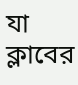যা ক্লাবের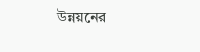উন্নয়নের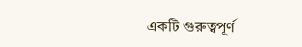একটি গুরুত্বপূর্ণ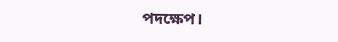পদক্ষেপ।